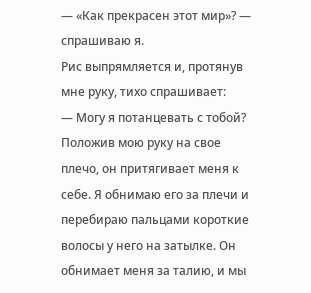— «Как прекрасен этот мир»? — спрашиваю я.
Рис выпрямляется и, протянув мне руку, тихо спрашивает:
— Могу я потанцевать с тобой?
Положив мою руку на свое плечо, он притягивает меня к себе. Я обнимаю его за плечи и перебираю пальцами короткие волосы у него на затылке. Он обнимает меня за талию, и мы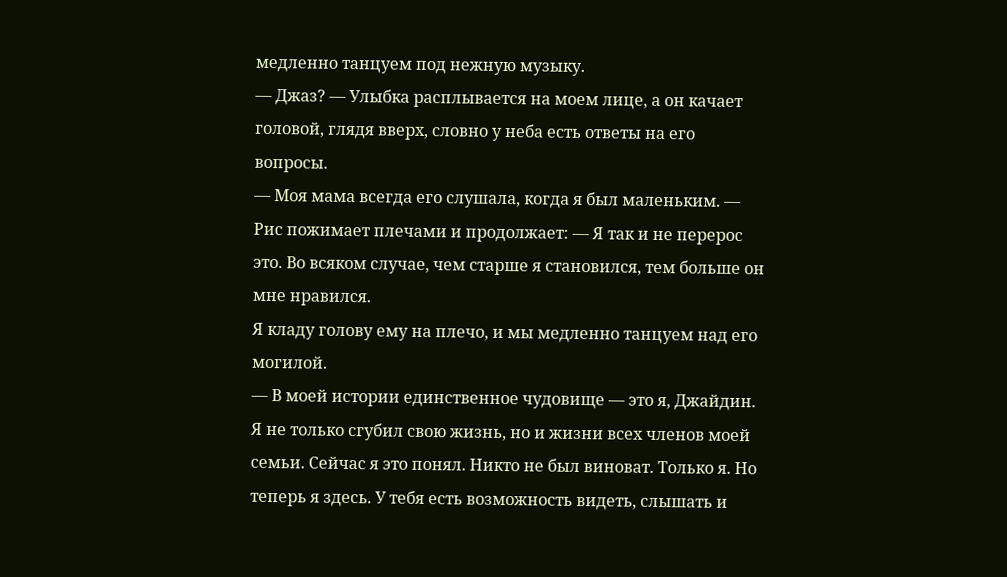медленно танцуем под нежную музыку.
— Джаз? — Улыбка расплывается на моем лице, а он качает головой, глядя вверх, словно у неба есть ответы на его вопросы.
— Моя мама всегда его слушала, когда я был маленьким. — Рис пожимает плечами и продолжает: — Я так и не перерос это. Во всяком случае, чем старше я становился, тем больше он мне нравился.
Я кладу голову ему на плечо, и мы медленно танцуем над его могилой.
— В моей истории единственное чудовище — это я, Джайдин. Я не только сгубил свою жизнь, но и жизни всех членов моей семьи. Сейчас я это понял. Никто не был виноват. Только я. Но теперь я здесь. У тебя есть возможность видеть, слышать и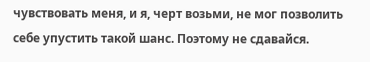чувствовать меня, и я, черт возьми, не мог позволить себе упустить такой шанс. Поэтому не сдавайся.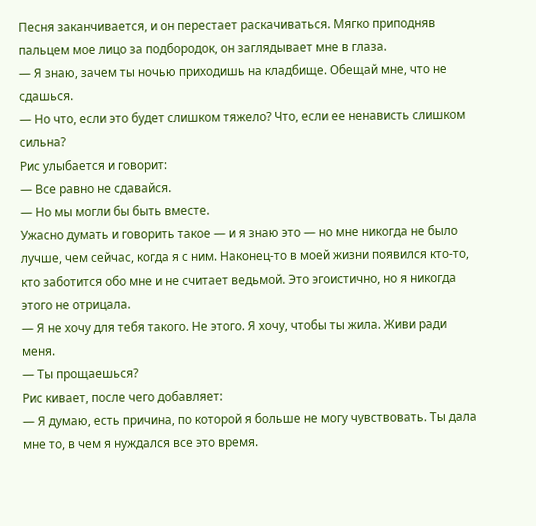Песня заканчивается, и он перестает раскачиваться. Мягко приподняв пальцем мое лицо за подбородок, он заглядывает мне в глаза.
— Я знаю, зачем ты ночью приходишь на кладбище. Обещай мне, что не сдашься.
— Но что, если это будет слишком тяжело? Что, если ее ненависть слишком сильна?
Рис улыбается и говорит:
— Все равно не сдавайся.
— Но мы могли бы быть вместе.
Ужасно думать и говорить такое — и я знаю это — но мне никогда не было лучше, чем сейчас, когда я с ним. Наконец-то в моей жизни появился кто-то, кто заботится обо мне и не считает ведьмой. Это эгоистично, но я никогда этого не отрицала.
— Я не хочу для тебя такого. Не этого. Я хочу, чтобы ты жила. Живи ради меня.
— Ты прощаешься?
Рис кивает, после чего добавляет:
— Я думаю, есть причина, по которой я больше не могу чувствовать. Ты дала мне то, в чем я нуждался все это время.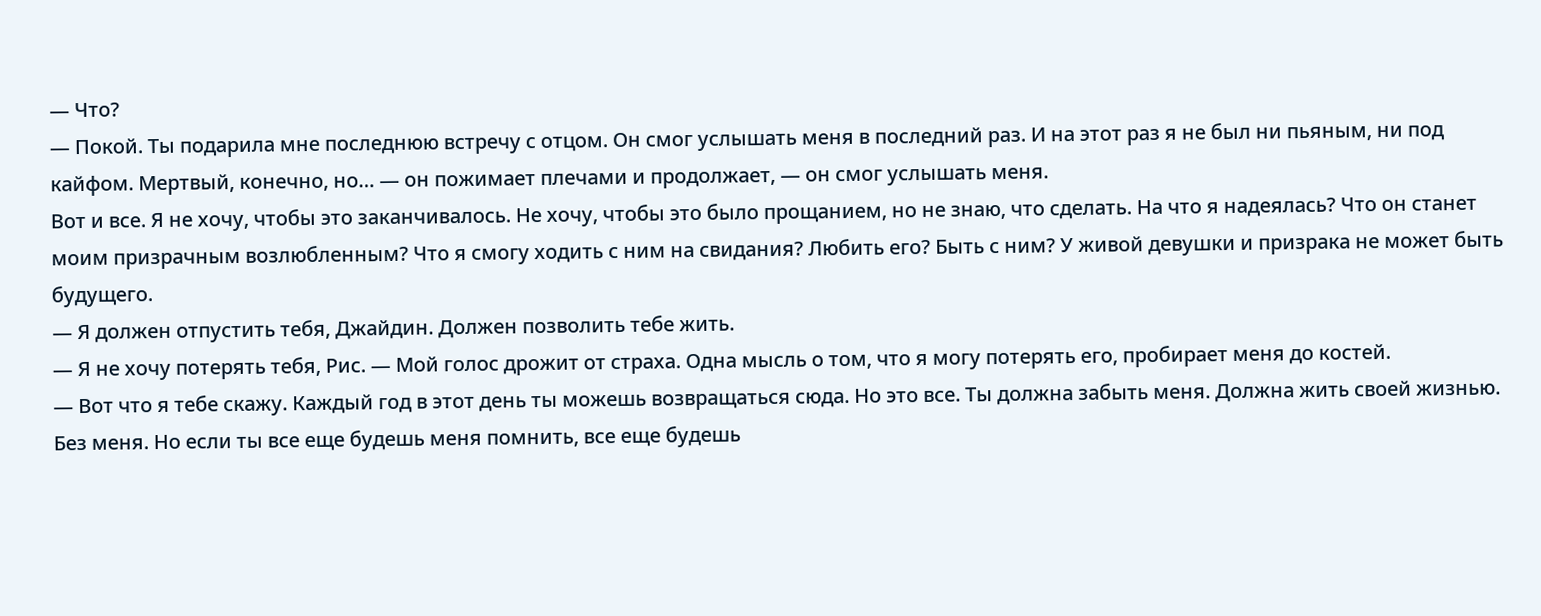— Что?
— Покой. Ты подарила мне последнюю встречу с отцом. Он смог услышать меня в последний раз. И на этот раз я не был ни пьяным, ни под кайфом. Мертвый, конечно, но… — он пожимает плечами и продолжает, — он смог услышать меня.
Вот и все. Я не хочу, чтобы это заканчивалось. Не хочу, чтобы это было прощанием, но не знаю, что сделать. На что я надеялась? Что он станет моим призрачным возлюбленным? Что я смогу ходить с ним на свидания? Любить его? Быть с ним? У живой девушки и призрака не может быть будущего.
— Я должен отпустить тебя, Джайдин. Должен позволить тебе жить.
— Я не хочу потерять тебя, Рис. — Мой голос дрожит от страха. Одна мысль о том, что я могу потерять его, пробирает меня до костей.
— Вот что я тебе скажу. Каждый год в этот день ты можешь возвращаться сюда. Но это все. Ты должна забыть меня. Должна жить своей жизнью. Без меня. Но если ты все еще будешь меня помнить, все еще будешь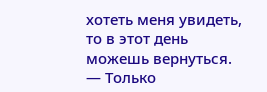хотеть меня увидеть, то в этот день можешь вернуться.
— Только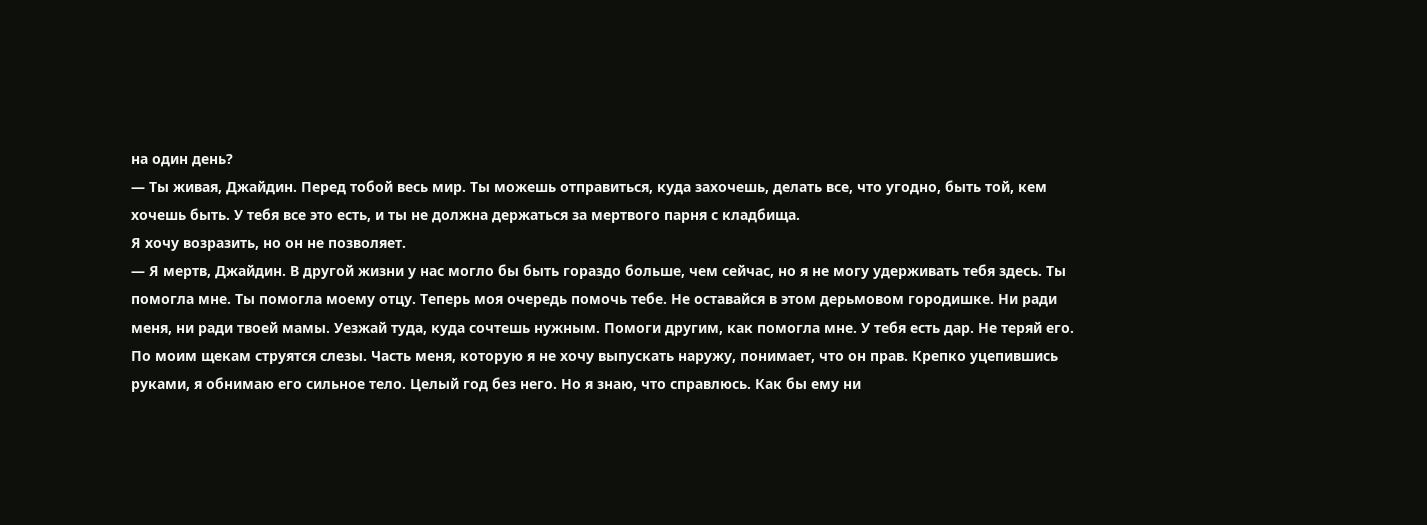на один день?
— Ты живая, Джайдин. Перед тобой весь мир. Ты можешь отправиться, куда захочешь, делать все, что угодно, быть той, кем хочешь быть. У тебя все это есть, и ты не должна держаться за мертвого парня с кладбища.
Я хочу возразить, но он не позволяет.
— Я мертв, Джайдин. В другой жизни у нас могло бы быть гораздо больше, чем сейчас, но я не могу удерживать тебя здесь. Ты помогла мне. Ты помогла моему отцу. Теперь моя очередь помочь тебе. Не оставайся в этом дерьмовом городишке. Ни ради меня, ни ради твоей мамы. Уезжай туда, куда сочтешь нужным. Помоги другим, как помогла мне. У тебя есть дар. Не теряй его.
По моим щекам струятся слезы. Часть меня, которую я не хочу выпускать наружу, понимает, что он прав. Крепко уцепившись руками, я обнимаю его сильное тело. Целый год без него. Но я знаю, что справлюсь. Как бы ему ни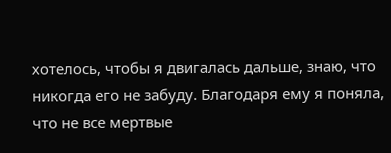хотелось, чтобы я двигалась дальше, знаю, что никогда его не забуду. Благодаря ему я поняла, что не все мертвые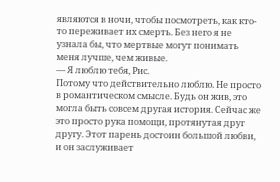являются в ночи, чтобы посмотреть, как кто-то переживает их смерть. Без него я не узнала бы, что мертвые могут понимать меня лучше, чем живые.
— Я люблю тебя, Рис.
Потому что действительно люблю. Не просто в романтическом смысле. Будь он жив, это могла быть совсем другая история. Сейчас же это просто рука помощи, протянутая друг другу. Этот парень достоин большой любви, и он заслуживает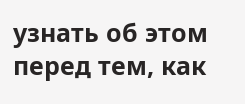узнать об этом перед тем, как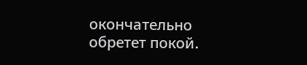окончательно обретет покой.